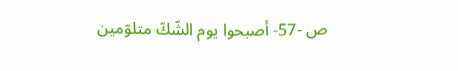ص -57- أصبحوا يوم الشّكّ متلوّمين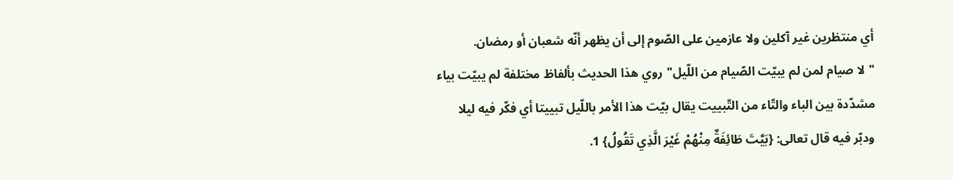أي منتظرين غير آكلين ولا عازمين على الصّوم إلى أن يظهر أنّه شعبان أو رمضان.
"لا صيام لمن لم يبيّت الصّيام من اللّيل"روي هذا الحديث بألفاظ مختلفة لم يبيّت بياء مشدّدة بين الباء والتّاء من التّبييت يقال بيّت هذا الأمر باللّيل تبييتا أي فكّر فيه ليلا ودبّر فيه قال تعالى: {بَيَّتَ طَائِفَةٌ مِنْهُمْ غَيْرَ الَّذِي تَقُولُ} 1.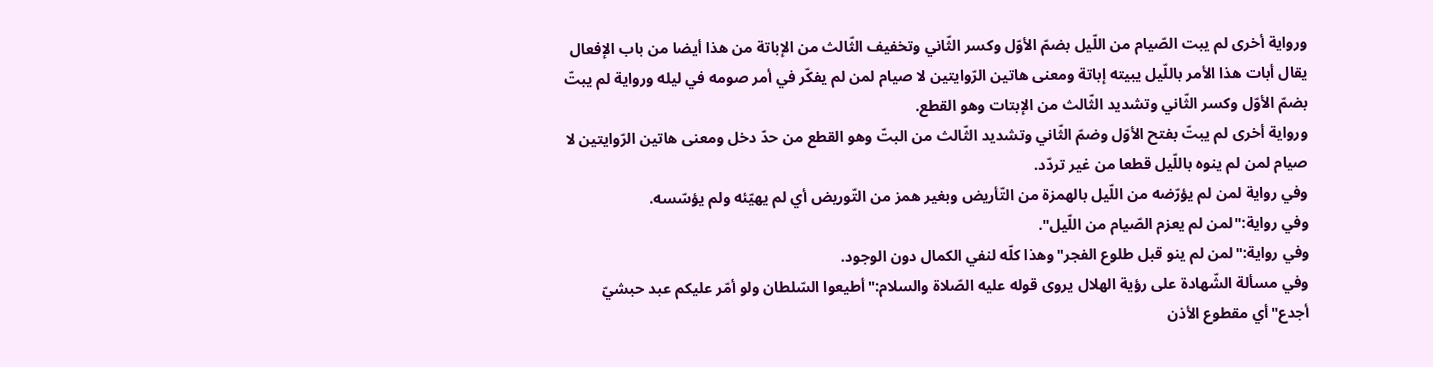ورواية أخرى لم يبت الصّيام من اللّيل بضمّ الأوّل وكسر الثّاني وتخفيف الثّالث من الإباتة من هذا أيضا من باب الإفعال يقال أبات هذا الأمر باللّيل يبيته إباتة ومعنى هاتين الرّوايتين لا صيام لمن لم يفكّر في أمر صومه في ليله ورواية لم يبتّ بضمّ الأوّل وكسر الثّاني وتشديد الثّالث من الإبتات وهو القطع.
ورواية أخرى لم يبتّ بفتح الأوّل وضمّ الثّاني وتشديد الثّالث من البتّ وهو القطع من حدّ دخل ومعنى هاتين الرّوايتين لا صيام لمن لم ينوه باللّيل قطعا من غير تردّد.
وفي رواية لمن لم يؤرّضه من اللّيل بالهمزة من التّأريض وبغير همز من التّوريض أي لم يهيّئه ولم يؤسّسه.
وفي رواية:"لمن لم يعزم الصّيام من اللّيل".
وفي رواية:"لمن لم ينو قبل طلوع الفجر"وهذا كلّه لنفي الكمال دون الوجود.
وفي مسألة الشّهادة على رؤية الهلال يروى قوله عليه الصّلاة والسلام:"أطيعوا السّلطان ولو أمّر عليكم عبد حبشيّ أجدع"أي مقطوع الأذن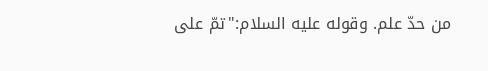من حدّ علم. وقوله عليه السلام:"تمّ على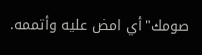صومك"أي امض عليه وأتممه.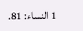1 النساء: 81.